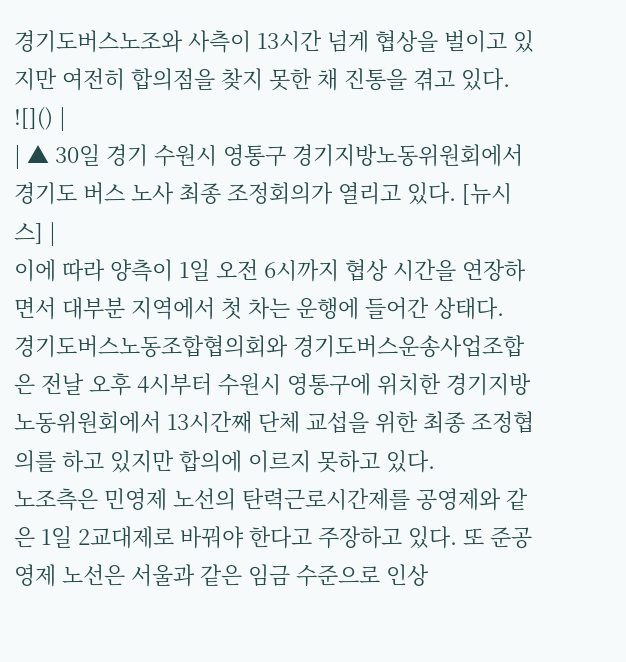경기도버스노조와 사측이 13시간 넘게 협상을 벌이고 있지만 여전히 합의점을 찾지 못한 채 진통을 겪고 있다.
![]() |
| ▲ 30일 경기 수원시 영통구 경기지방노동위원회에서 경기도 버스 노사 최종 조정회의가 열리고 있다. [뉴시스] |
이에 따라 양측이 1일 오전 6시까지 협상 시간을 연장하면서 대부분 지역에서 첫 차는 운행에 들어간 상태다.
경기도버스노동조합협의회와 경기도버스운송사업조합은 전날 오후 4시부터 수원시 영통구에 위치한 경기지방노동위원회에서 13시간째 단체 교섭을 위한 최종 조정협의를 하고 있지만 합의에 이르지 못하고 있다.
노조측은 민영제 노선의 탄력근로시간제를 공영제와 같은 1일 2교대제로 바꿔야 한다고 주장하고 있다. 또 준공영제 노선은 서울과 같은 임금 수준으로 인상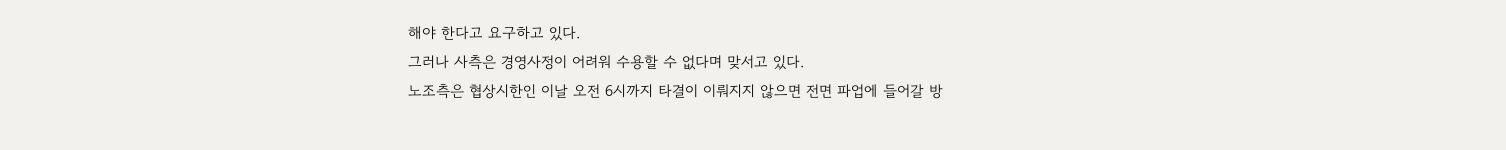해야 한다고 요구하고 있다.
그러나 사측은 경영사정이 어려워 수용할 수 없다며 맞서고 있다.
노조측은 협상시한인 이날 오전 6시까지 타결이 이뤄지지 않으면 전면 파업에 들어갈 방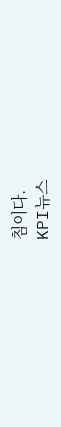침이다.
KPI뉴스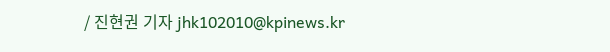/ 진현권 기자 jhk102010@kpinews.kr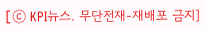[ⓒ KPI뉴스. 무단전재-재배포 금지]